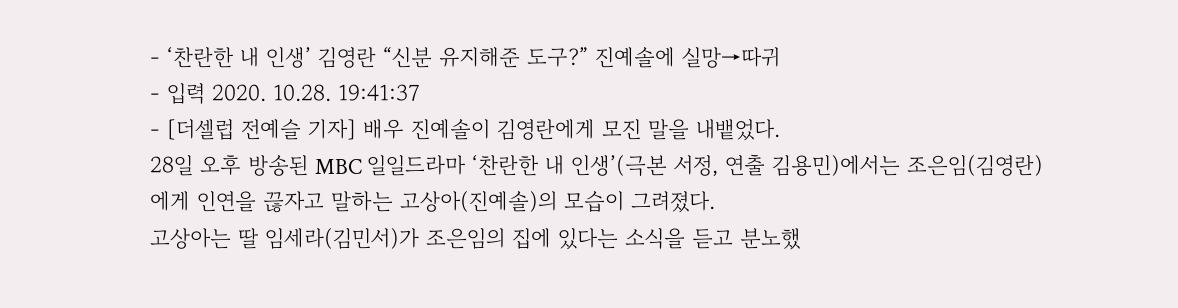- ‘찬란한 내 인생’ 김영란 “신분 유지해준 도구?” 진예솔에 실망→따귀
- 입력 2020. 10.28. 19:41:37
- [더셀럽 전예슬 기자] 배우 진예솔이 김영란에게 모진 말을 내뱉었다.
28일 오후 방송된 MBC 일일드라마 ‘찬란한 내 인생’(극본 서정, 연출 김용민)에서는 조은임(김영란)에게 인연을 끊자고 말하는 고상아(진예솔)의 모습이 그려졌다.
고상아는 딸 임세라(김민서)가 조은임의 집에 있다는 소식을 듣고 분노했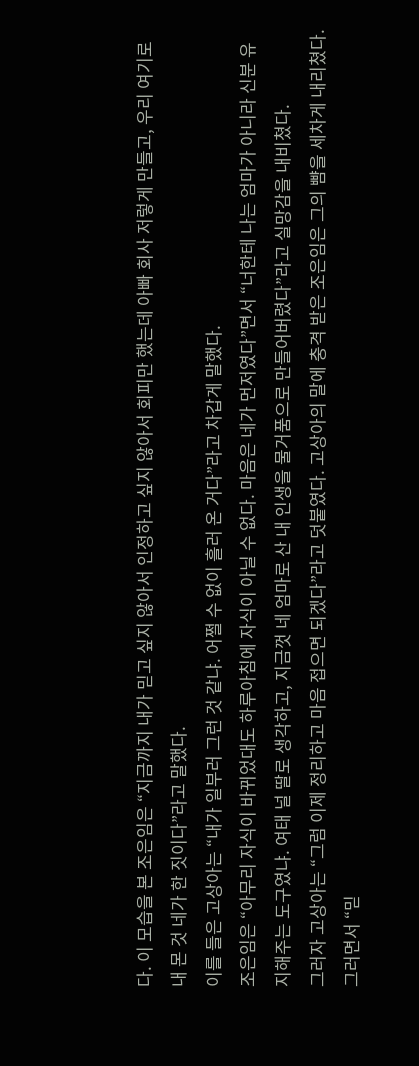다. 이 모습을 본 조은임은 “지금까지 내가 믿고 싶지 않아서 인정하고 싶지 않아서 회피만 했는데 아빠 회사 저렇게 만들고, 우리 여기로 내 몬 것 네가 한 짓이다”라고 말했다.
이를 들은 고상아는 “내가 일부러 그런 것 같냐. 어쩔 수 없이 흘러 온 거다”라고 차갑게 말했다.
조은임은 “아무리 자식이 바뀌었대도 하루아침에 자식이 아닐 수 없다. 마음은 네가 먼저였다”면서 “너한테 나는 엄마가 아니라 신분 유지해주는 도구였냐. 여태 널 딸로 생각하고, 지금껏 네 엄마로 산 내 인생을 물거품으로 만들어버렸다”라고 실망감을 내비쳤다.
그러자 고상아는 “그럼 이제 정리하고 마음 접으면 되겠다”라고 덧붙였다. 고상아의 말에 충격 받은 조은임은 그의 뺨을 세차게 내리쳤다. 그러면서 “믿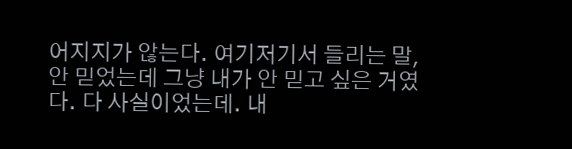어지지가 않는다. 여기저기서 들리는 말, 안 믿었는데 그냥 내가 안 믿고 싶은 거였다. 다 사실이었는데. 내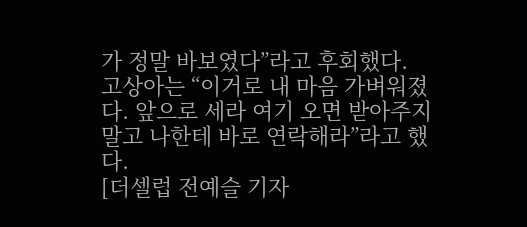가 정말 바보였다”라고 후회했다.
고상아는 “이거로 내 마음 가벼워졌다. 앞으로 세라 여기 오면 받아주지 말고 나한테 바로 연락해라”라고 했다.
[더셀럽 전예슬 기자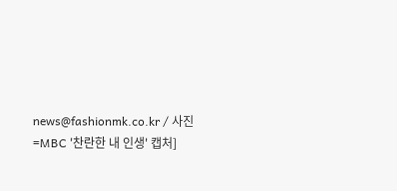news@fashionmk.co.kr / 사진=MBC '찬란한 내 인생' 캡처]